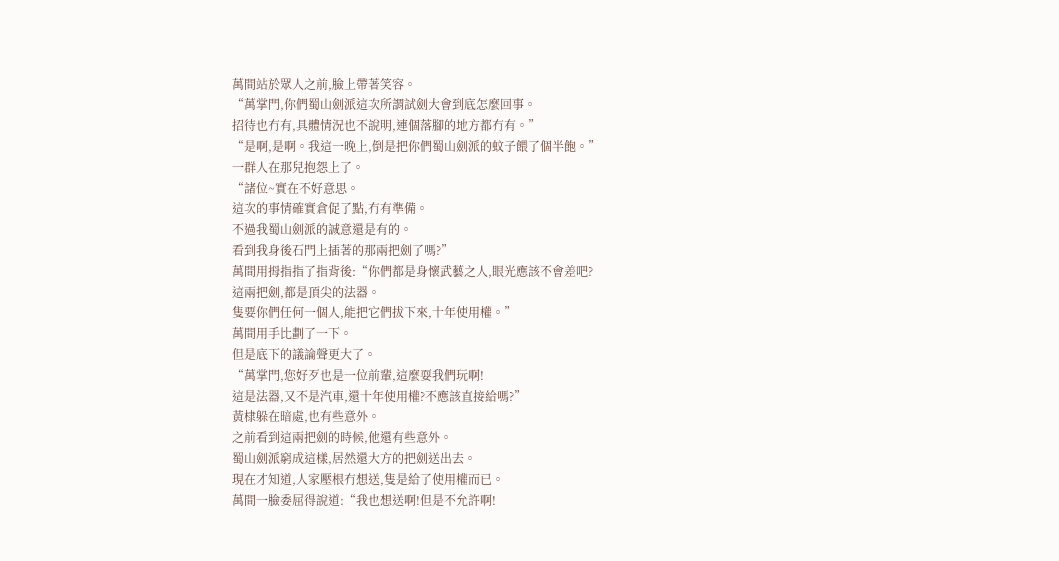萬間站於眾人之前,臉上帶著笑容。
“萬掌門,你們蜀山劍派這次所謂試劍大會到底怎麼回事。
招待也冇有,具體情況也不說明,連個落腳的地方都冇有。”
“是啊,是啊。我這一晚上,倒是把你們蜀山劍派的蚊子餵了個半飽。”
一群人在那兒抱怨上了。
“諸位~實在不好意思。
這次的事情確實倉促了點,冇有準備。
不過我蜀山劍派的誠意還是有的。
看到我身後石門上插著的那兩把劍了嗎?”
萬間用拇指指了指背後:“你們都是身懷武藝之人,眼光應該不會差吧?
這兩把劍,都是頂尖的法器。
隻要你們任何一個人,能把它們拔下來,十年使用權。”
萬間用手比劃了一下。
但是底下的議論聲更大了。
“萬掌門,您好歹也是一位前輩,這麼耍我們玩啊!
這是法器,又不是汽車,還十年使用權?不應該直接給嗎?”
黃棣躲在暗處,也有些意外。
之前看到這兩把劍的時候,他還有些意外。
蜀山劍派窮成這樣,居然還大方的把劍送出去。
現在才知道,人家壓根冇想送,隻是給了使用權而已。
萬間一臉委屈得說道:“我也想送啊!但是不允許啊!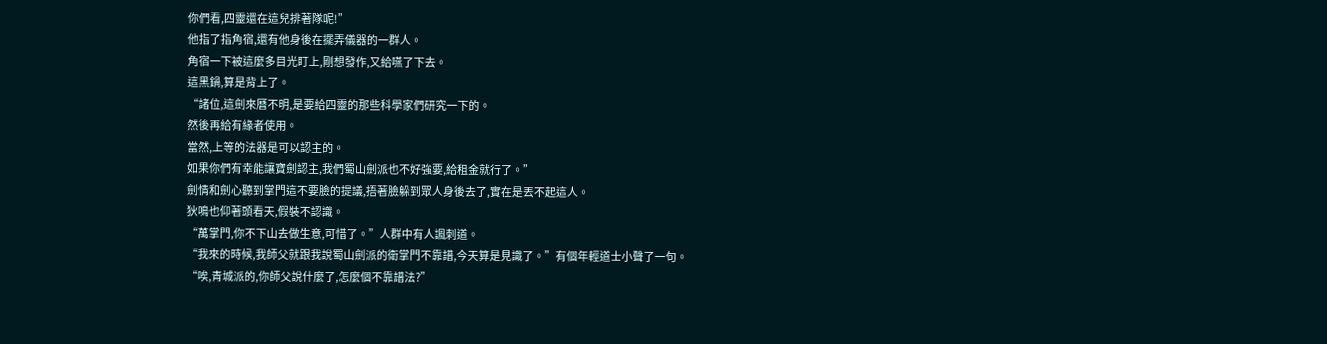你們看,四靈還在這兒排著隊呢!”
他指了指角宿,還有他身後在擺弄儀器的一群人。
角宿一下被這麼多目光盯上,剛想發作,又給嚥了下去。
這黑鍋,算是背上了。
“諸位,這劍來曆不明,是要給四靈的那些科學家們研究一下的。
然後再給有緣者使用。
當然,上等的法器是可以認主的。
如果你們有幸能讓寶劍認主,我們蜀山劍派也不好強要,給租金就行了。”
劍情和劍心聽到掌門這不要臉的提議,捂著臉躲到眾人身後去了,實在是丟不起這人。
狄鳴也仰著頭看天,假裝不認識。
“萬掌門,你不下山去做生意,可惜了。”人群中有人諷刺道。
“我來的時候,我師父就跟我說蜀山劍派的衛掌門不靠譜,今天算是見識了。”有個年輕道士小聲了一句。
“唉,青城派的,你師父說什麼了,怎麼個不靠譜法?”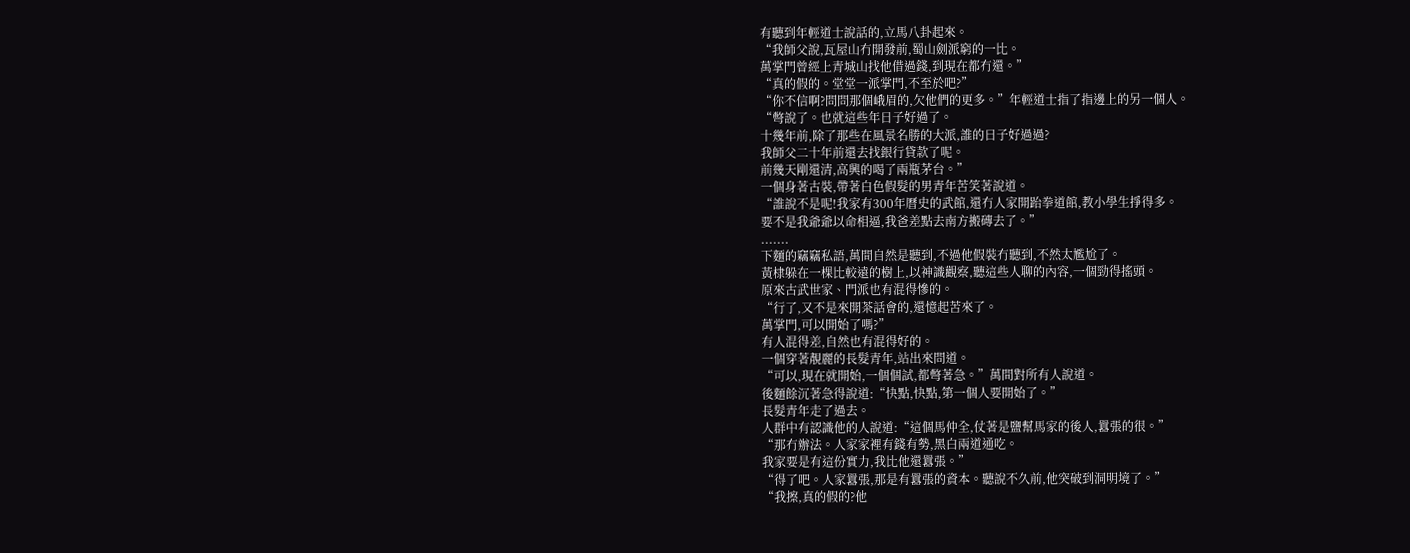有聽到年輕道士說話的,立馬八卦起來。
“我師父說,瓦屋山冇開發前,蜀山劍派窮的一比。
萬掌門曾經上青城山找他借過錢,到現在都冇還。”
“真的假的。堂堂一派掌門,不至於吧?”
“你不信啊?問問那個峨眉的,欠他們的更多。”年輕道士指了指邊上的另一個人。
“彆說了。也就這些年日子好過了。
十幾年前,除了那些在風景名勝的大派,誰的日子好過過?
我師父二十年前還去找銀行貸款了呢。
前幾天剛還清,高興的喝了兩瓶茅台。”
一個身著古裝,帶著白色假髮的男青年苦笑著說道。
“誰說不是呢!我家有300年曆史的武館,還冇人家開跆拳道館,教小學生掙得多。
要不是我爺爺以命相逼,我爸差點去南方搬磚去了。”
.......
下麵的竊竊私語,萬間自然是聽到,不過他假裝冇聽到,不然太尷尬了。
黃棣躲在一棵比較遠的樹上,以神識觀察,聽這些人聊的內容,一個勁得搖頭。
原來古武世家、門派也有混得慘的。
“行了,又不是來開茶話會的,還憶起苦來了。
萬掌門,可以開始了嗎?”
有人混得差,自然也有混得好的。
一個穿著靚麗的長髮青年,站出來問道。
“可以,現在就開始,一個個試,都彆著急。”萬間對所有人說道。
後麵餘沉著急得說道:“快點,快點,第一個人要開始了。”
長髮青年走了過去。
人群中有認識他的人說道:“這個馬仲全,仗著是鹽幫馬家的後人,囂張的很。”
“那冇辦法。人家家裡有錢有勢,黑白兩道通吃。
我家要是有這份實力,我比他還囂張。”
“得了吧。人家囂張,那是有囂張的資本。聽說不久前,他突破到洞明境了。”
“我擦,真的假的?他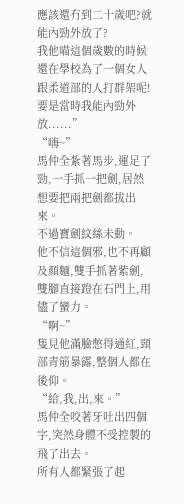應該還冇到二十歲吧?就能內勁外放了?
我他喵這個歲數的時候還在學校為了一個女人跟柔道部的人打群架呢!
要是當時我能內勁外放......”
“嗨~”
馬仲全紮著馬步,運足了勁,一手抓一把劍,居然想要把兩把劍都拔出來。
不過寶劍紋絲未動。
他不信這個邪,也不再顧及顏麵,雙手抓著紫劍,雙腳直接蹬在石門上,用儘了蠻力。
“啊~”
隻見他滿臉憋得通紅,頸部青筋暴露,整個人都在後仰。
“給,我,出,來。”
馬仲全咬著牙吐出四個字,突然身體不受控製的飛了出去。
所有人都緊張了起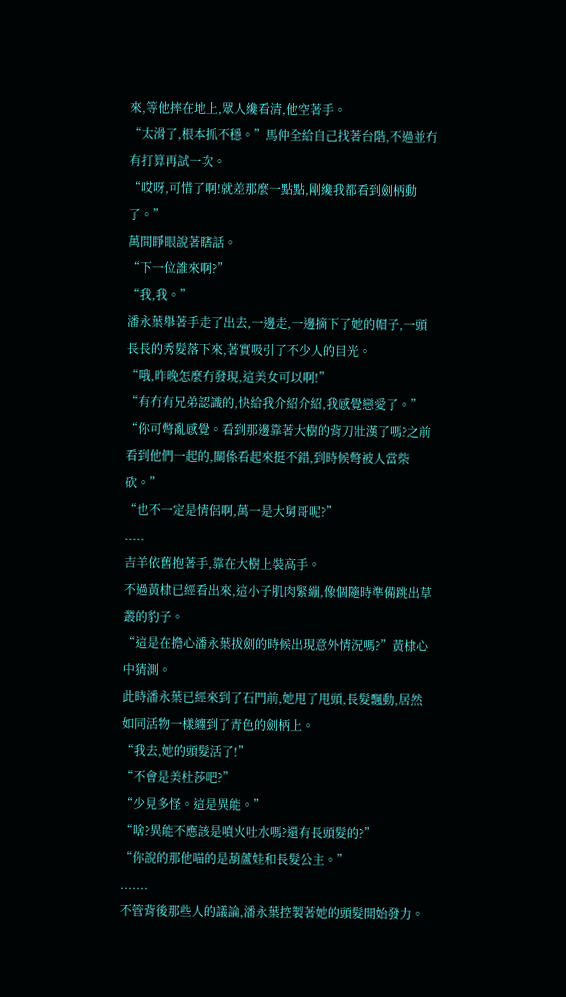來,等他摔在地上,眾人纔看清,他空著手。
“太滑了,根本抓不穩。”馬仲全給自己找著台階,不過並冇有打算再試一次。
“哎呀,可惜了啊!就差那麼一點點,剛纔我都看到劍柄動了。”
萬間睜眼說著瞎話。
“下一位誰來啊?”
“我,我。”
潘永葉舉著手走了出去,一邊走,一邊摘下了她的帽子,一頭長長的秀髮落下來,著實吸引了不少人的目光。
“哦,昨晚怎麼冇發現,這美女可以啊!”
“有冇有兄弟認識的,快給我介紹介紹,我感覺戀愛了。”
“你可彆亂感覺。看到那邊靠著大樹的背刀壯漢了嗎?之前看到他們一起的,關係看起來挺不錯,到時候彆被人當柴砍。”
“也不一定是情侶啊,萬一是大舅哥呢?”
.....
吉羊依舊抱著手,靠在大樹上裝高手。
不過黃棣已經看出來,這小子肌肉緊繃,像個隨時準備跳出草叢的豹子。
“這是在擔心潘永葉拔劍的時候出現意外情況嗎?”黃棣心中猜測。
此時潘永葉已經來到了石門前,她甩了甩頭,長髮飄動,居然如同活物一樣纏到了青色的劍柄上。
“我去,她的頭髮活了!”
“不會是美杜莎吧?”
“少見多怪。這是異能。”
“啥?異能不應該是噴火吐水嗎?還有長頭髮的?”
“你說的那他喵的是葫蘆娃和長髮公主。”
.......
不管背後那些人的議論,潘永葉控製著她的頭髮開始發力。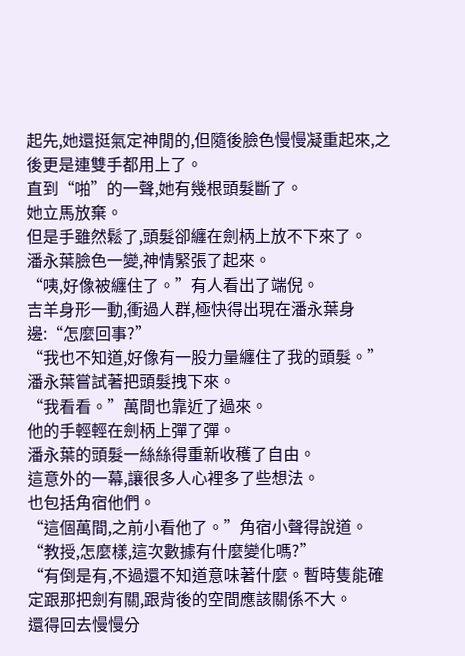起先,她還挺氣定神閒的,但隨後臉色慢慢凝重起來,之後更是連雙手都用上了。
直到“啪”的一聲,她有幾根頭髮斷了。
她立馬放棄。
但是手雖然鬆了,頭髮卻纏在劍柄上放不下來了。
潘永葉臉色一變,神情緊張了起來。
“咦,好像被纏住了。”有人看出了端倪。
吉羊身形一動,衝過人群,極快得出現在潘永葉身邊:“怎麼回事?”
“我也不知道,好像有一股力量纏住了我的頭髮。”潘永葉嘗試著把頭髮拽下來。
“我看看。”萬間也靠近了過來。
他的手輕輕在劍柄上彈了彈。
潘永葉的頭髮一絲絲得重新收穫了自由。
這意外的一幕,讓很多人心裡多了些想法。
也包括角宿他們。
“這個萬間,之前小看他了。”角宿小聲得說道。
“教授,怎麼樣,這次數據有什麼變化嗎?”
“有倒是有,不過還不知道意味著什麼。暫時隻能確定跟那把劍有關,跟背後的空間應該關係不大。
還得回去慢慢分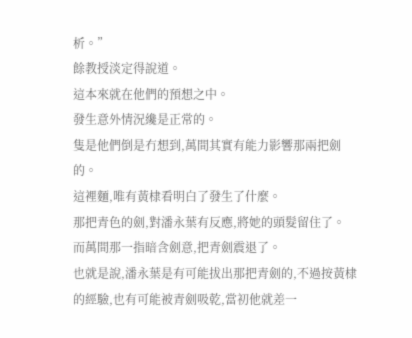析。”
餘教授淡定得說道。
這本來就在他們的預想之中。
發生意外情況纔是正常的。
隻是他們倒是冇想到,萬間其實有能力影響那兩把劍的。
這裡麵,唯有黃棣看明白了發生了什麼。
那把青色的劍,對潘永葉有反應,將她的頭髮留住了。
而萬間那一指暗含劍意,把青劍震退了。
也就是說,潘永葉是有可能拔出那把青劍的,不過按黃棣的經驗,也有可能被青劍吸乾,當初他就差一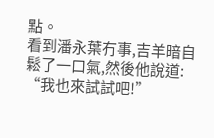點。
看到潘永葉冇事,吉羊暗自鬆了一口氣,然後他說道:
“我也來試試吧!”